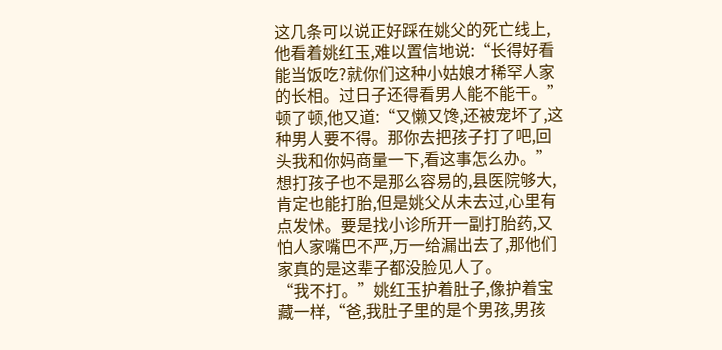这几条可以说正好踩在姚父的死亡线上,他看着姚红玉,难以置信地说:“长得好看能当饭吃?就你们这种小姑娘才稀罕人家的长相。过日子还得看男人能不能干。”
顿了顿,他又道:“又懒又馋,还被宠坏了,这种男人要不得。那你去把孩子打了吧,回头我和你妈商量一下,看这事怎么办。”
想打孩子也不是那么容易的,县医院够大,肯定也能打胎,但是姚父从未去过,心里有点发怵。要是找小诊所开一副打胎药,又怕人家嘴巴不严,万一给漏出去了,那他们家真的是这辈子都没脸见人了。
“我不打。”姚红玉护着肚子,像护着宝藏一样,“爸,我肚子里的是个男孩,男孩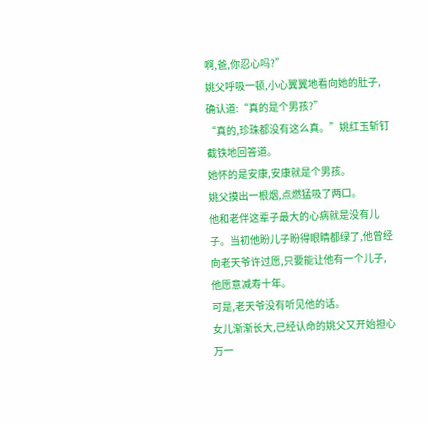啊,爸,你忍心吗?”
姚父呼吸一顿,小心翼翼地看向她的肚子,确认道:“真的是个男孩?”
“真的,珍珠都没有这么真。”姚红玉斩钉截铁地回答道。
她怀的是安康,安康就是个男孩。
姚父摸出一根烟,点燃猛吸了两口。
他和老伴这辈子最大的心病就是没有儿子。当初他盼儿子盼得眼睛都绿了,他曾经向老天爷许过愿,只要能让他有一个儿子,他愿意减寿十年。
可是,老天爷没有听见他的话。
女儿渐渐长大,已经认命的姚父又开始担心万一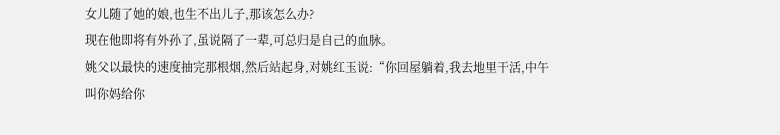女儿随了她的娘,也生不出儿子,那该怎么办?
现在他即将有外孙了,虽说隔了一辈,可总归是自己的血脉。
姚父以最快的速度抽完那根烟,然后站起身,对姚红玉说:“你回屋躺着,我去地里干活,中午叫你妈给你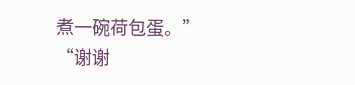煮一碗荷包蛋。”
“谢谢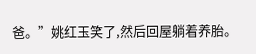爸。”姚红玉笑了,然后回屋躺着养胎。